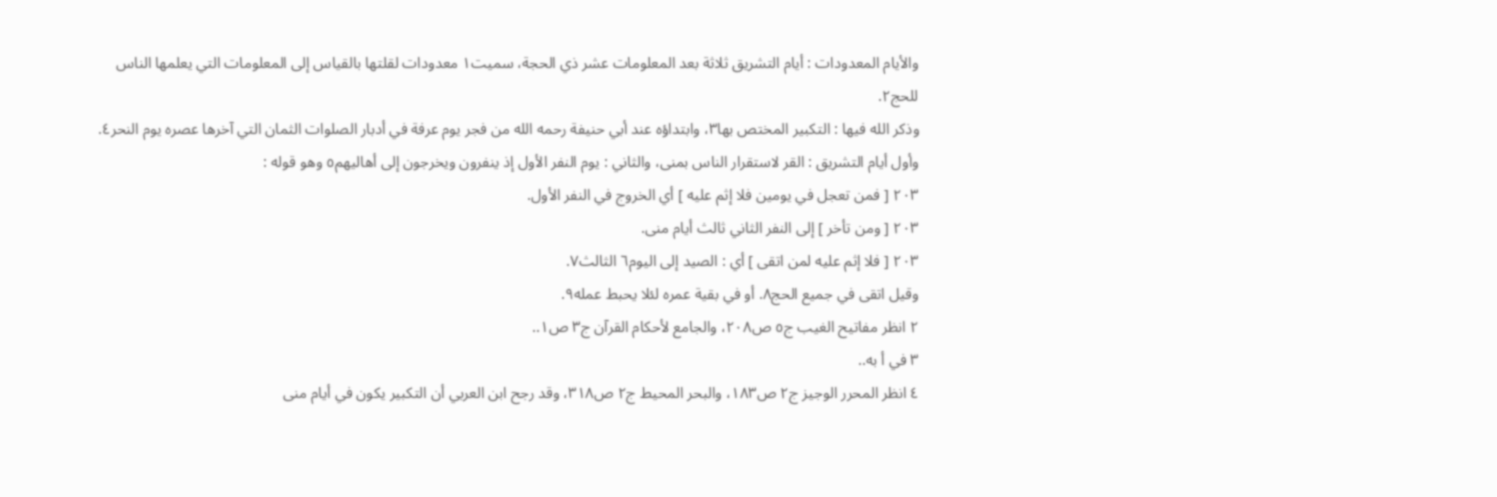والأيام المعدودات : أيام التشريق ثلاثة بعد المعلومات عشر ذي الحجة، سميت١ معدودات لقلتها بالقياس إلى المعلومات التي يعلمها الناس للحج٢.
وذكر الله فيها : التكبير المختص بها٣، وابتداؤه عند أبي حنيفة رحمه الله من فجر يوم عرفة في أدبار الصلوات الثمان التي آخرها عصره يوم النحر٤.
وأول أيام التشريق : القر لاستقرار الناس بمنى، والثاني : يوم النفر الأول إذ ينفرون ويخرجون إلى أهاليهم٥ وهو قوله :
٢٠٣ [ فمن تعجل في يومين فلا إثم عليه ] أي الخروج في النفر الأول.
٢٠٣ [ ومن تأخر ] إلى النفر الثاني ثالث أيام منى.
٢٠٣ [ فلا إثم عليه لمن اتقى ] أي : الصيد إلى اليوم٦ الثالث٧.
وقيل اتقى في جميع الحج٨. أو في بقية عمره لئلا يحبط عمله٩.
٢ انظر مفاتيح الغيب ج٥ ص٢٠٨، والجامع لأحكام القرآن ج٣ ص١..
٣ في أ به..
٤ انظر المحرر الوجيز ج٢ ص١٨٣، والبحر المحيط ج٢ ص٣١٨، وقد رجح ابن العربي أن التكبير يكون في أيام منى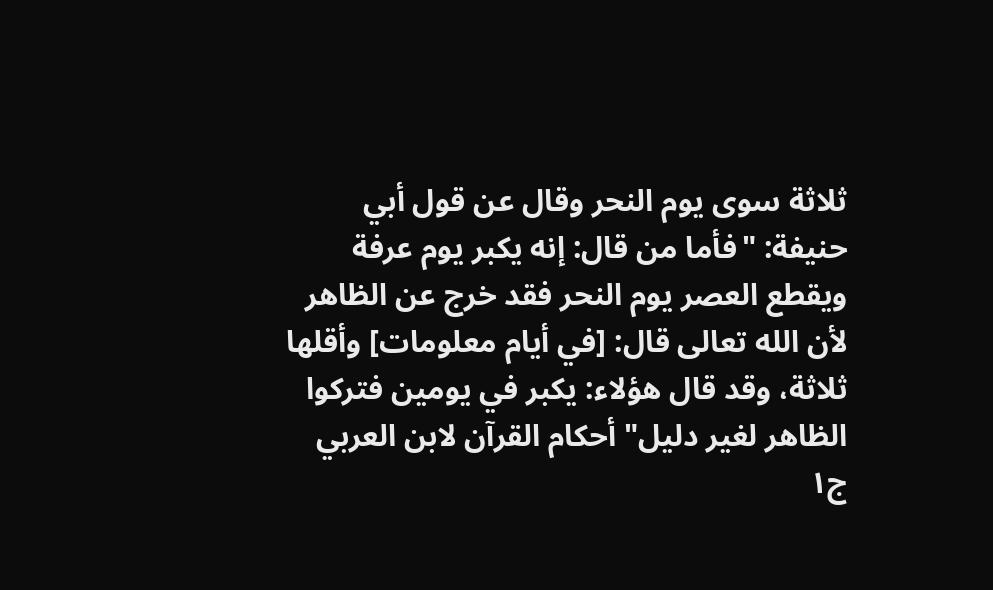ثلاثة سوى يوم النحر وقال عن قول أبي حنيفة: "فأما من قال: إنه يكبر يوم عرفة ويقطع العصر يوم النحر فقد خرج عن الظاهر لأن الله تعالى قال: [في أيام معلومات] وأقلها ثلاثة، وقد قال هؤلاء: يكبر في يومين فتركوا الظاهر لغير دليل" أحكام القرآن لابن العربي ج١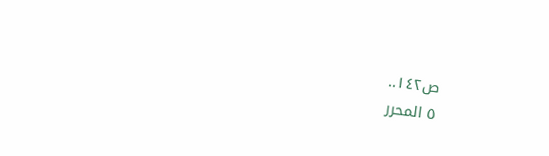ص١٤٢..
٥ المحرر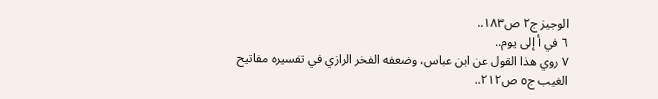الوجيز ج٢ ص١٨٣..
٦ في أ إلى يوم..
٧ روي هذا القول عن ابن عباس، وضعفه الفخر الرازي في تفسيره مفاتيح الغيب ج٥ ص٢١٢..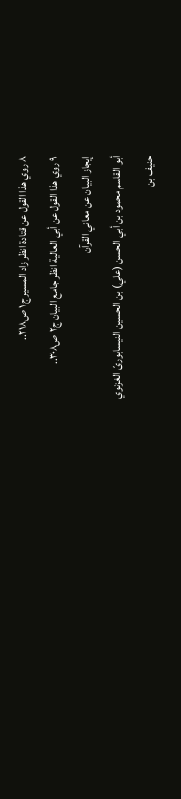٨ روي هذا القول عن قتادة انظر زاد المسير ج١ ص٢١٨..
٩ روي هذا القول عن أبي العالية انظر جامع البيان ج٢ ص٣٠٨..
إيجاز البيان عن معاني القرآن
أبو القاسم محمود بن أبي الحسن (علي) بن الحسين النيسابورىّ الغزنوي
حنيف بن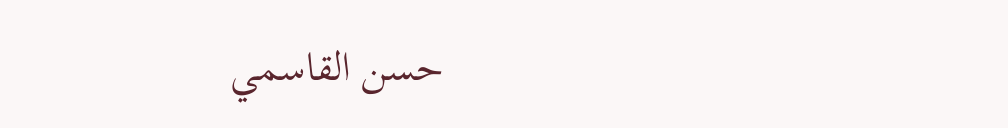حسن القاسمي